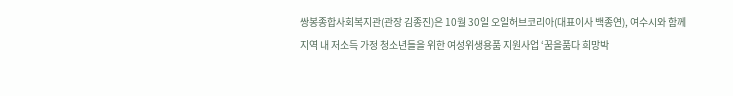쌍봉종합사회복지관(관장 김종진)은 10월 30일 오일허브코리아(대표이사 백종연), 여수시와 함께 지역 내 저소득 가정 청소년들을 위한 여성위생용품 지원사업 ‘꿈을품다 희망박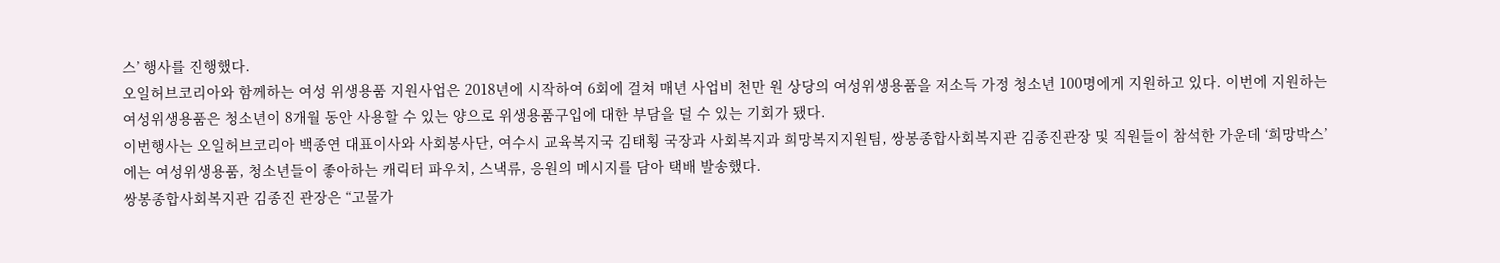스’ 행사를 진행했다.
오일허브코리아와 함께하는 여성 위생용품 지원사업은 2018년에 시작하여 6회에 걸쳐 매년 사업비 천만 원 상당의 여성위생용품을 저소득 가정 청소년 100명에게 지원하고 있다. 이번에 지원하는 여성위생용품은 청소년이 8개월 동안 사용할 수 있는 양으로 위생용품구입에 대한 부담을 덜 수 있는 기회가 됐다.
이번행사는 오일허브코리아 백종연 대표이사와 사회봉사단, 여수시 교육복지국 김태횡 국장과 사회복지과 희망복지지원팀, 쌍봉종합사회복지관 김종진관장 및 직원들이 참석한 가운데 ‘희망박스’에는 여성위생용품, 청소년들이 좋아하는 캐릭터 파우치, 스낵류, 응원의 메시지를 담아 택배 발송했다.
쌍봉종합사회복지관 김종진 관장은 “고물가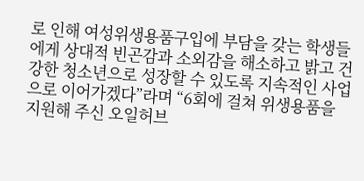로 인해 여성위생용품구입에 부담을 갖는 학생들에게 상대적 빈곤감과 소외감을 해소하고 밝고 건강한 청소년으로 성장할 수 있도록 지속적인 사업으로 이어가겠다”라며 “6회에 걸쳐 위생용품을 지원해 주신 오일허브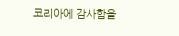코리아에 감사함을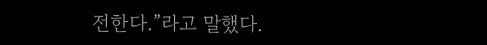전한다.”라고 말했다.